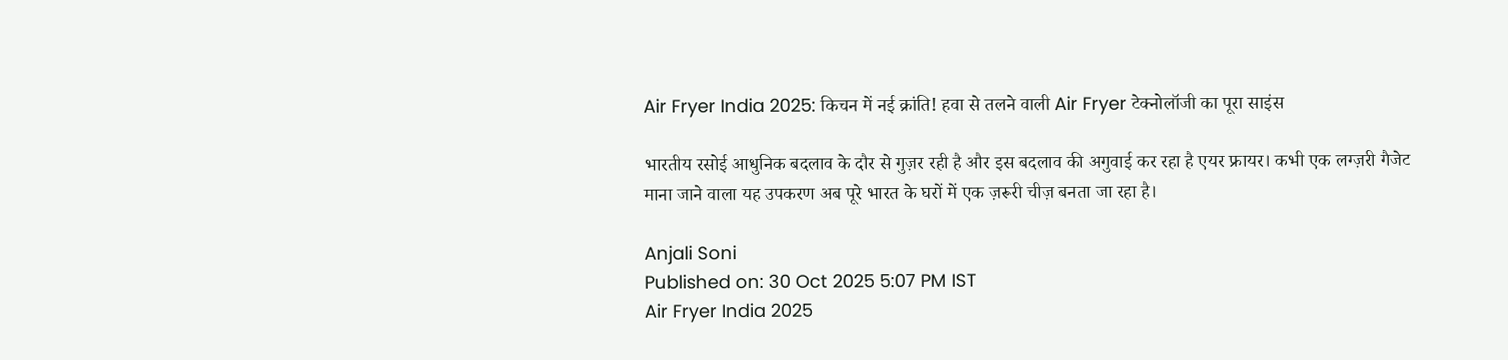Air Fryer India 2025: किचन में नई क्रांति! हवा से तलने वाली Air Fryer टेक्नोलॉजी का पूरा साइंस

भारतीय रसोई आधुनिक बदलाव के दौर से गुज़र रही है और इस बदलाव की अगुवाई कर रहा है एयर फ्रायर। कभी एक लग्ज़री गैजेट माना जाने वाला यह उपकरण अब पूरे भारत के घरों में एक ज़रूरी चीज़ बनता जा रहा है।

Anjali Soni
Published on: 30 Oct 2025 5:07 PM IST
Air Fryer India 2025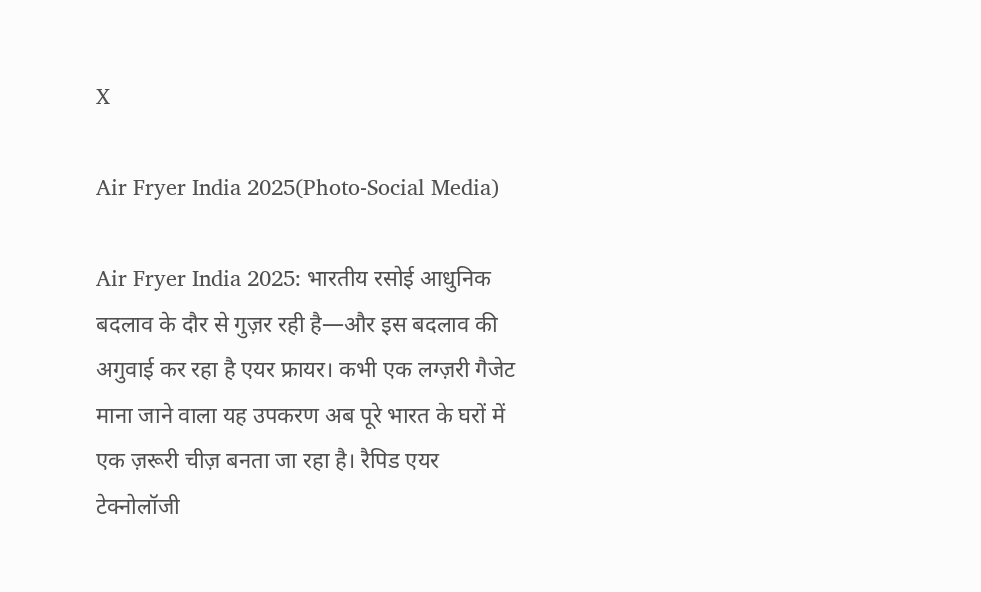X

Air Fryer India 2025(Photo-Social Media)

Air Fryer India 2025: भारतीय रसोई आधुनिक बदलाव के दौर से गुज़र रही है—और इस बदलाव की अगुवाई कर रहा है एयर फ्रायर। कभी एक लग्ज़री गैजेट माना जाने वाला यह उपकरण अब पूरे भारत के घरों में एक ज़रूरी चीज़ बनता जा रहा है। रैपिड एयर टेक्नोलॉजी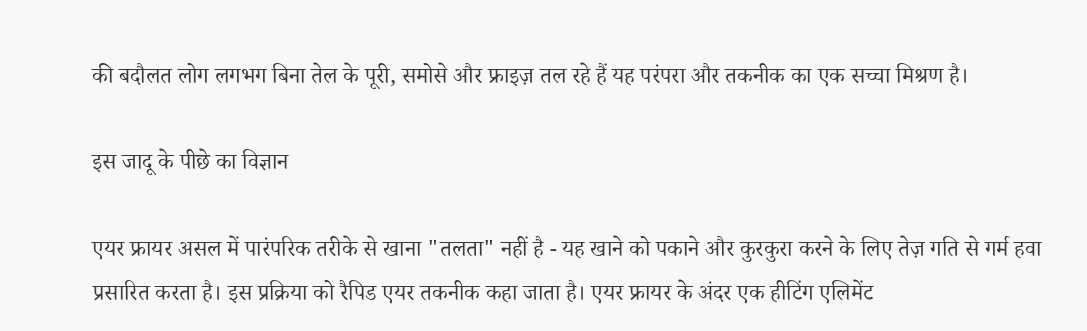की बदौलत लोग लगभग बिना तेल के पूरी, समोसे और फ्राइज़ तल रहे हैं यह परंपरा और तकनीक का एक सच्चा मिश्रण है।

इस जादू के पीछे का विज्ञान

एयर फ्रायर असल में पारंपरिक तरीके से खाना "तलता" नहीं है - यह खाने को पकाने और कुरकुरा करने के लिए तेज़ गति से गर्म हवा प्रसारित करता है। इस प्रक्रिया को रैपिड एयर तकनीक कहा जाता है। एयर फ्रायर के अंदर एक हीटिंग एलिमेंट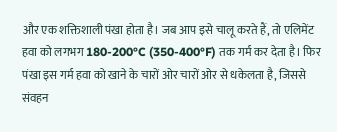और एक शक्तिशाली पंखा होता है। जब आप इसे चालू करते हैं, तो एलिमेंट हवा को लगभग 180-200°C (350-400°F) तक गर्म कर देता है। फिर पंखा इस गर्म हवा को खाने के चारों ओर चारों ओर से धकेलता है, जिससे संवहन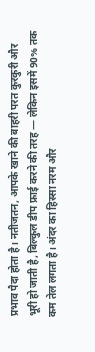प्रभाव पैदा होता है। नतीजतन, आपके खाने की बाहरी परत कुरकुरी और भूरी हो जाती है, बिल्कुल डीप फ्राई करने की तरह — लेकिन इसमें 90% तक कम तेल लगता है। अंदर का हिस्सा नरम और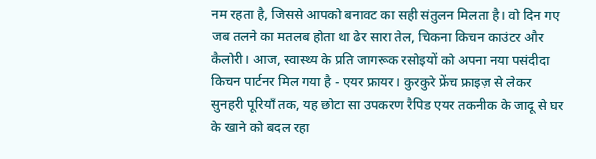नम रहता है, जिससे आपको बनावट का सही संतुलन मिलता है। वो दिन गए जब तलने का मतलब होता था ढेर सारा तेल, चिकना किचन काउंटर और कैलोरी। आज, स्वास्थ्य के प्रति जागरूक रसोइयों को अपना नया पसंदीदा किचन पार्टनर मिल गया है - एयर फ्रायर। कुरकुरे फ्रेंच फ्राइज़ से लेकर सुनहरी पूरियाँ तक, यह छोटा सा उपकरण रैपिड एयर तकनीक के जादू से घर के खाने को बदल रहा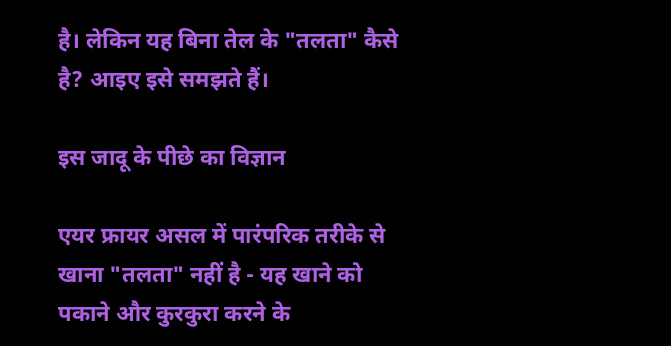है। लेकिन यह बिना तेल के "तलता" कैसे है? आइए इसे समझते हैं।

इस जादू के पीछे का विज्ञान

एयर फ्रायर असल में पारंपरिक तरीके से खाना "तलता" नहीं है - यह खाने को पकाने और कुरकुरा करने के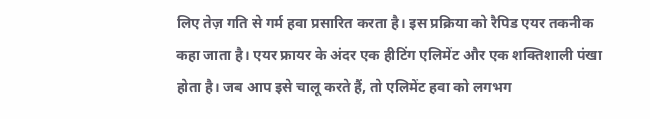लिए तेज़ गति से गर्म हवा प्रसारित करता है। इस प्रक्रिया को रैपिड एयर तकनीक कहा जाता है। एयर फ्रायर के अंदर एक हीटिंग एलिमेंट और एक शक्तिशाली पंखा होता है। जब आप इसे चालू करते हैं, तो एलिमेंट हवा को लगभग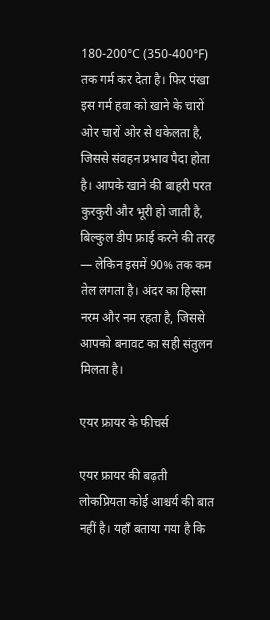180-200°C (350-400°F) तक गर्म कर देता है। फिर पंखा इस गर्म हवा को खाने के चारों ओर चारों ओर से धकेलता है, जिससे संवहन प्रभाव पैदा होता है। आपके खाने की बाहरी परत कुरकुरी और भूरी हो जाती है, बिल्कुल डीप फ्राई करने की तरह — लेकिन इसमें 90% तक कम तेल लगता है। अंदर का हिस्सा नरम और नम रहता है, जिससे आपको बनावट का सही संतुलन मिलता है।

एयर फ्रायर के फीचर्स

एयर फ्रायर की बढ़ती लोकप्रियता कोई आश्चर्य की बात नहीं है। यहाँ बताया गया है कि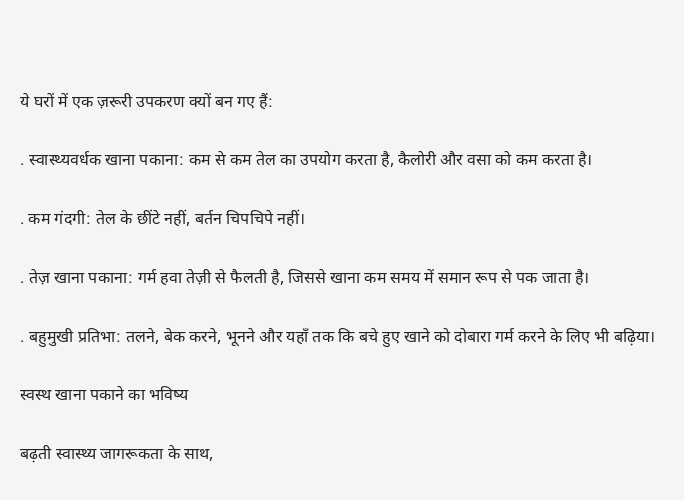ये घरों में एक ज़रूरी उपकरण क्यों बन गए हैं:

. स्वास्थ्यवर्धक खाना पकाना: कम से कम तेल का उपयोग करता है, कैलोरी और वसा को कम करता है।

. कम गंदगी: तेल के छींटे नहीं, बर्तन चिपचिपे नहीं।

. तेज़ खाना पकाना: गर्म हवा तेज़ी से फैलती है, जिससे खाना कम समय में समान रूप से पक जाता है।

. बहुमुखी प्रतिभा: तलने, बेक करने, भूनने और यहाँ तक कि बचे हुए खाने को दोबारा गर्म करने के लिए भी बढ़िया।

स्वस्थ खाना पकाने का भविष्य

बढ़ती स्वास्थ्य जागरूकता के साथ,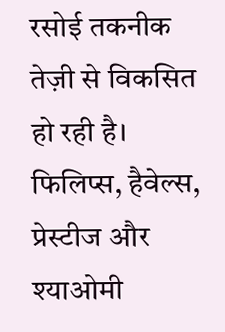रसोई तकनीक तेज़ी से विकसित हो रही है। फिलिप्स, हैवेल्स, प्रेस्टीज और श्याओमी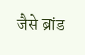जैसे ब्रांड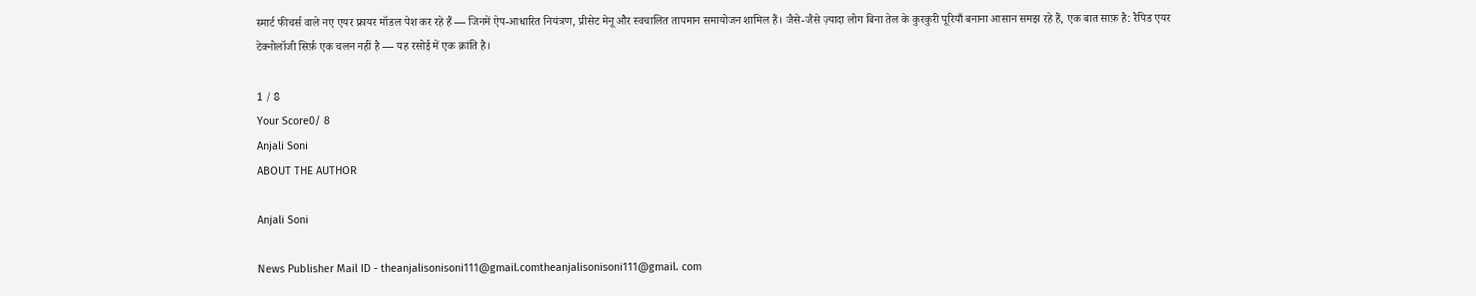स्मार्ट फीचर्स वाले नए एयर फ्रायर मॉडल पेश कर रहे हैं — जिनमें ऐप-आधारित नियंत्रण, प्रीसेट मेनू और स्वचालित तापमान समायोजन शामिल हैं। जैसे-जैसे ज़्यादा लोग बिना तेल के कुरकुरी पूरियाँ बनाना आसान समझ रहे हैं, एक बात साफ़ है: रैपिड एयर टेक्नोलॉजी सिर्फ़ एक चलन नहीं है — यह रसोई में एक क्रांति है।

1 / 8
Your Score0/ 8
Anjali Soni
ABOUT THE AUTHOR

Anjali Soni

News Publisher Mail ID - theanjalisonisoni111@gmail.comtheanjalisonisoni111@gmail. com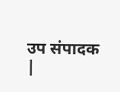उप संपादक |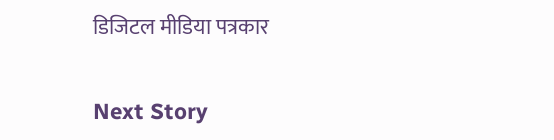डिजिटल मीडिया पत्रकार

Next Story